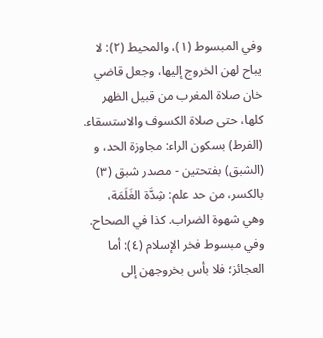وفي المبسوط (١)، والمحيط (٢): لا يباح لهن الخروج إليها، وجعل قاضي خان صلاة المغرب من قبيل الظهر كلها، حتى صلاة الكسوف والاستسقاء.
(الفرط) بسكون الراء: مجاوزة الحد، و (الشبق) بفتحتين - مصدر شبق (٣) بالكسر، من حد علم: شِدَّة الغَلَمَة، وهي شهوة الضراب. كذا في الصحاح.
وفي مبسوط فخر الإسلام (٤): أما العجائز؛ فلا بأس بخروجهن إلى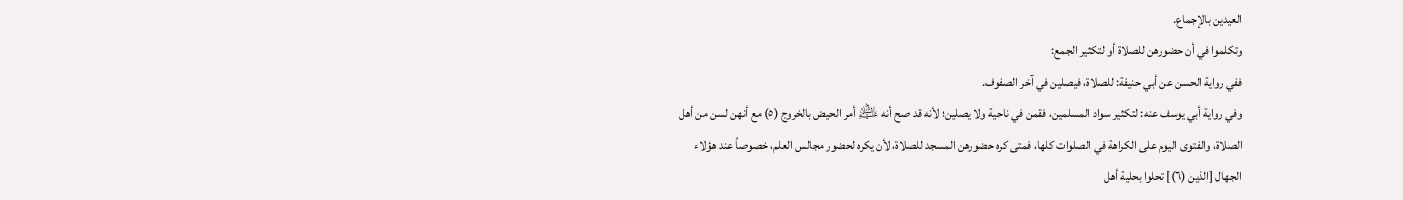العيدين بالإجماع.
وتكلموا في أن حضورهن للصلاة أو لتكثير الجمع:
ففي رواية الحسن عن أبي حنيفة: للصلاة، فيصلين في آخر الصفوف.
وفي رواية أبي يوسف عنه: لتكثير سواد المسلمين، فقمن في ناحية ولا يصلين؛ لأنه قد صح أنه ﵇ أمر الحيض بالخروج (٥) مع أنهن لسن من أهل الصلاة، والفتوى اليوم على الكراهة في الصلوات كلها، فمتى كره حضورهن المسجد للصلاة، لأن يكره لحضور مجالس العلم، خصوصاً عند هؤلاء الجهال [الذين (٦)] تحلوا بحلية أهل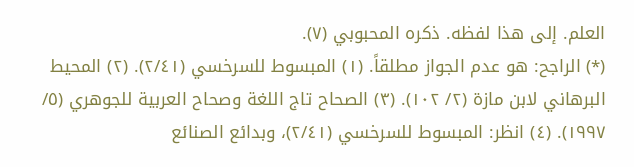العلم. إلى هذا لفظه. ذكره المحبوبي (٧).
(*) الراجح: هو عدم الجواز مطلقاً. (١) المبسوط للسرخسي (٢/٤١). (٢) المحيط البرهاني لابن مازة (٢/ ١٠٢). (٣) الصحاح تاج اللغة وصحاح العربية للجوهري (٥/ ١٩٩٧). (٤) انظر: المبسوط للسرخسي (٢/٤١)، وبدائع الصنائع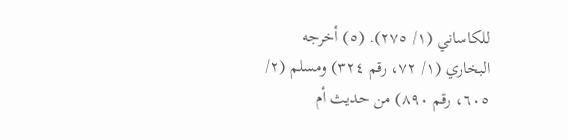للكاساني (١/ ٢٧٥). (٥) أخرجه البخاري (١/ ٧٢، رقم ٣٢٤) ومسلم (٢/ ٦٠٥، رقم ٨٩٠) من حديث أم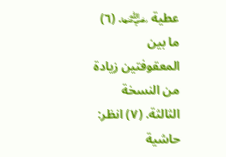عطية ﵂. (٦) ما بين المعقوفتين زيادة من النسخة الثالثة. (٧) انظر: حاشية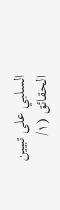السلبي على تبيين الحقائق (١/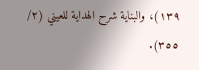١٣٩)، والبناية شرح الهداية للعيني (٢/ ٣٥٥).